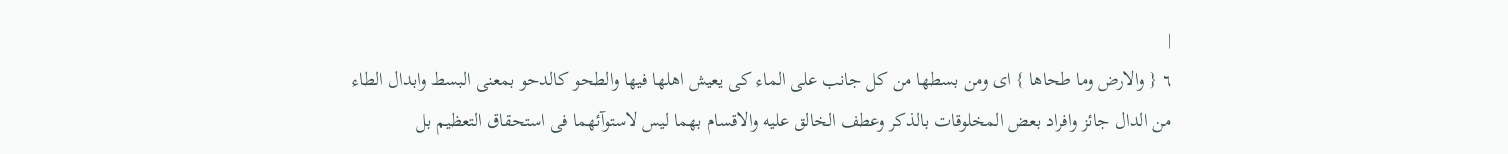|
٦ { والارض وما طحاها } اى ومن بسطها من كل جانب على الماء كى يعيش اهلها فيها والطحو كالدحو بمعنى البسط وابدال الطاء من الدال جائز وافراد بعض المخلوقات بالذكر وعطف الخالق عليه والاقسام بهما ليس لاستوآئهما فى استحقاق التعظيم بل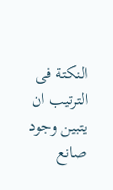النكتة فى الترتيب ان يتبين وجود صانع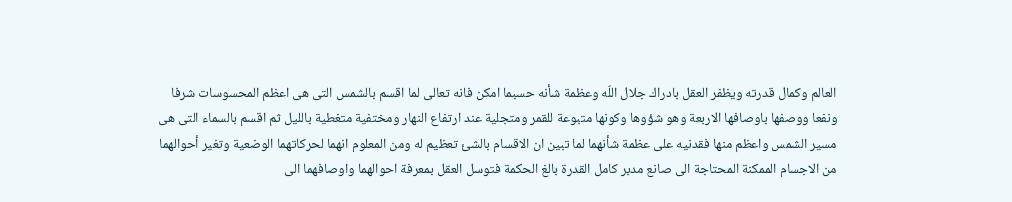العالم وكمال قدرته ويظفر العقل بادراك جلال اللّه وعظمة شأنه حسبما امكن فانه تعالى لما اقسم بالشمس التى هى اعظم المحسوسات شرفا ونفعا ووصفها باوصافها الاربعة وهو شؤوها وكونها متبوعة للقمر ومتجلية عند ارتفاع النهار ومختفية متغطية بالليل ثم اقسم بالسماء التى هى مسير الشمس واعظم منها فقدنيه على عظمة شأنهما لما تبين ان الاقسام بالشئ تعظيم له ومن المعلوم انهما لحركاتهما الوضعية وتغير أحوالهما من الاجسام الممكنة المحتاجة الى صانع مدبر كامل القدرة بالغ الحكمة فتوسل العقل بمعرفة احوالهما واوصافهما الى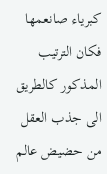كبرياء صانعمها فكان الترتيب المذكور كالطريق الى جذب العقل من حضيض عالم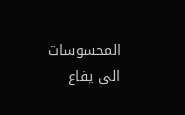المحسوسات الى يفاع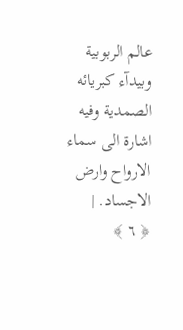عالم الربوبية وبيدآء كبريائه الصمدية وفيه اشارة الى سماء الارواح وارض الاجساد. |
﴿ ٦ ﴾